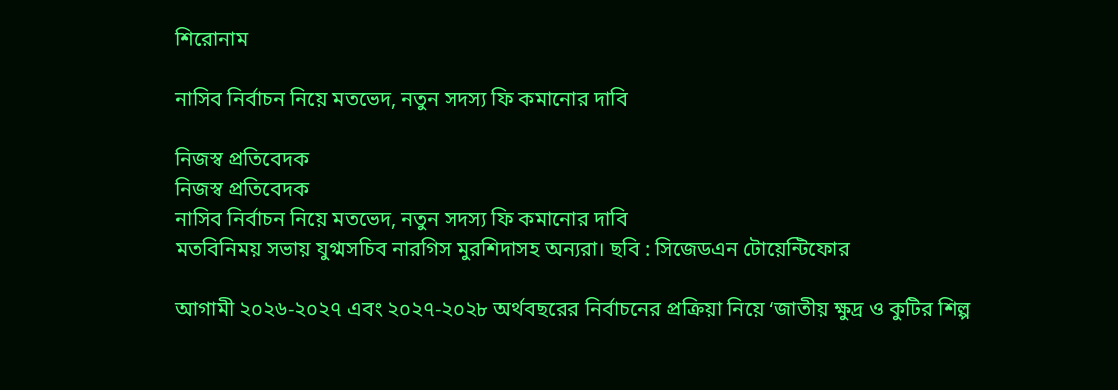শিরোনাম

নাসিব নির্বাচন নিয়ে মতভেদ, নতুন সদস্য ফি কমানোর দাবি

নিজস্ব প্রতিবেদক
নিজস্ব প্রতিবেদক
নাসিব নির্বাচন নিয়ে মতভেদ, নতুন সদস্য ফি কমানোর দাবি
মতবিনিময় সভায় যুগ্মসচিব নারগিস মুরশিদাসহ অন্যরা। ছবি : সিজেডএন টোয়েন্টিফোর

আগামী ২০২৬-২০২৭ এবং ২০২৭-২০২৮ অর্থবছরের নির্বাচনের প্রক্রিয়া নিয়ে ‘জাতীয় ক্ষুদ্র ও কুটির শিল্প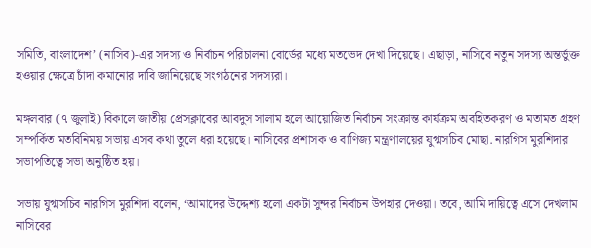সমিতি, বাংলাদেশ’ (নাসিব)-এর সদস্য ও নির্বাচন পরিচালনা বোর্ডের মধ্যে মতভেদ দেখা দিয়েছে। এছাড়া, নাসিবে নতুন সদস্য অন্তর্ভুক্ত হওয়ার ক্ষেত্রে চাঁদা কমানোর দাবি জানিয়েছে সংগঠনের সদস্যরা।

মঙ্গলবার (৭ জুলাই) বিকালে জাতীয় প্রেসক্লাবের আবদুস সালাম হলে আয়োজিত নির্বাচন সংক্রান্ত কার্যক্রম অবহিতকরণ ও মতামত গ্রহণ সম্পর্কিত মতবিনিময় সভায় এসব কথা তুলে ধরা হয়েছে। নাসিবের প্রশাসক ও বাণিজ্য মন্ত্রণালয়ের যুগ্মসচিব মোছা. নারগিস মুরশিদার সভাপতিত্বে সভা অনুষ্ঠিত হয়।

সভায় যুগ্মসচিব নারগিস মুরশিদা বলেন, ‘আমাদের উদ্দেশ্য হলো একটা সুন্দর নির্বাচন উপহার দেওয়া। তবে, আমি দায়িত্বে এসে দেখলাম নাসিবের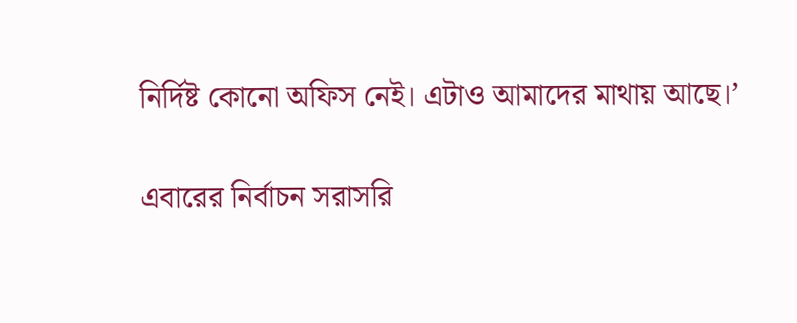নির্দিষ্ট কোনো অফিস নেই। এটাও আমাদের মাথায় আছে।’

এবারের নির্বাচন সরাসরি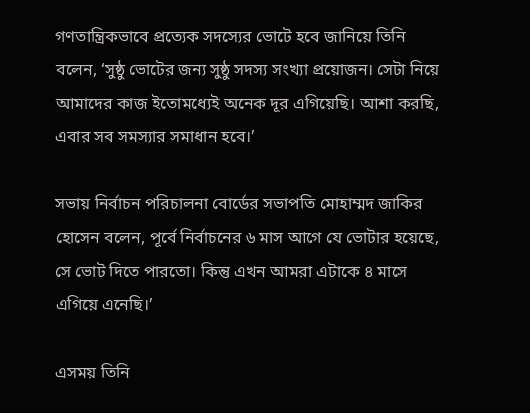গণতান্ত্রিকভাবে প্রত্যেক সদস্যের ভোটে হবে জানিয়ে তিনি বলেন, ‘সুষ্ঠু ভোটের জন্য সুষ্ঠু সদস্য সংখ্যা প্রয়োজন। সেটা নিয়ে আমাদের কাজ ইতোমধ্যেই অনেক দূর এগিয়েছি। আশা করছি, এবার সব সমস্যার সমাধান হবে।’

সভায় নির্বাচন পরিচালনা বোর্ডের সভাপতি মোহাম্মদ জাকির হোসেন বলেন, পূর্বে নির্বাচনের ৬ মাস আগে যে ভোটার হয়েছে, সে ভোট দিতে পারতো। কিন্তু এখন আমরা এটাকে ৪ মাসে এগিয়ে এনেছি।’

এসময় তিনি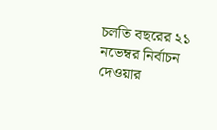চলতি বছরের ২১ নভেম্বর নির্বাচন দেওয়ার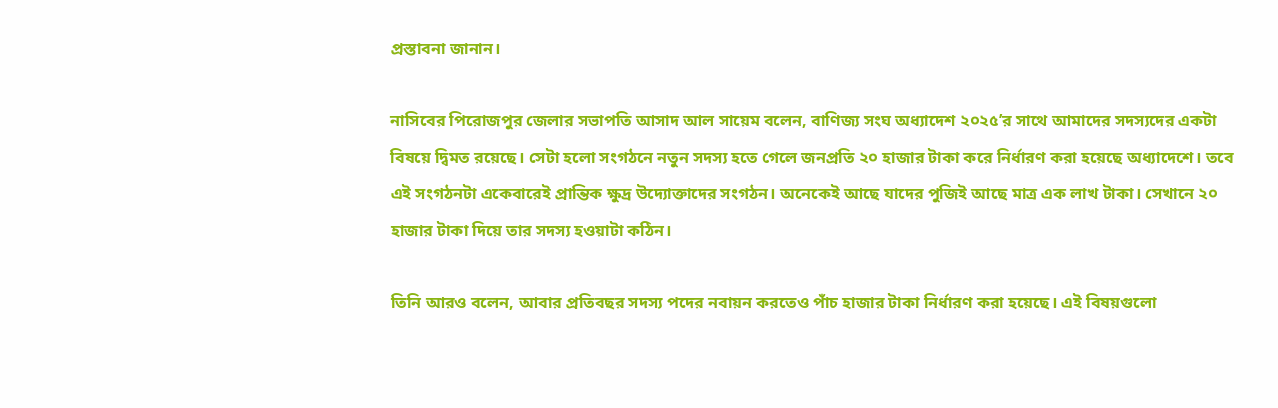প্রস্তাবনা জানান।

নাসিবের পিরোজপুর জেলার সভাপতি আসাদ আল সায়েম বলেন, বাণিজ্য সংঘ অধ্যাদেশ ২০২৫’র সাথে আমাদের সদস্যদের একটা বিষয়ে দ্বিমত রয়েছে। সেটা হলো সংগঠনে নতুন সদস্য হতে গেলে জনপ্রতি ২০ হাজার টাকা করে নির্ধারণ করা হয়েছে অধ্যাদেশে। তবে এই সংগঠনটা একেবারেই প্রান্তিক ক্ষুদ্র উদ্যোক্তাদের সংগঠন। অনেকেই আছে যাদের পুজিই আছে মাত্র এক লাখ টাকা। সেখানে ২০ হাজার টাকা দিয়ে তার সদস্য হওয়াটা কঠিন।

তিনি আরও বলেন, আবার প্রতিবছর সদস্য পদের নবায়ন করতেও পাঁচ হাজার টাকা নির্ধারণ করা হয়েছে। এই বিষয়গুলো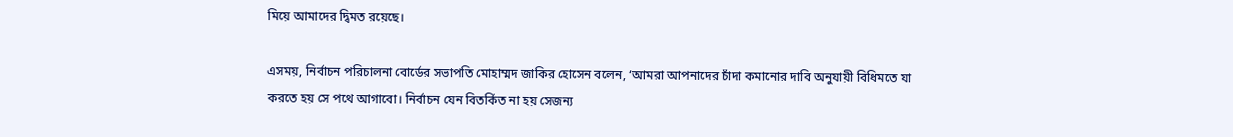মিয়ে আমাদের দ্বিমত রয়েছে।

এসময়, নির্বাচন পরিচালনা বোর্ডের সভাপতি মোহাম্মদ জাকির হোসেন বলেন, ‘আমরা আপনাদের চাঁদা কমানোর দাবি অনুযায়ী বিধিমতে যা করতে হয় সে পথে আগাবো। নির্বাচন যেন বিতর্কিত না হয় সেজন্য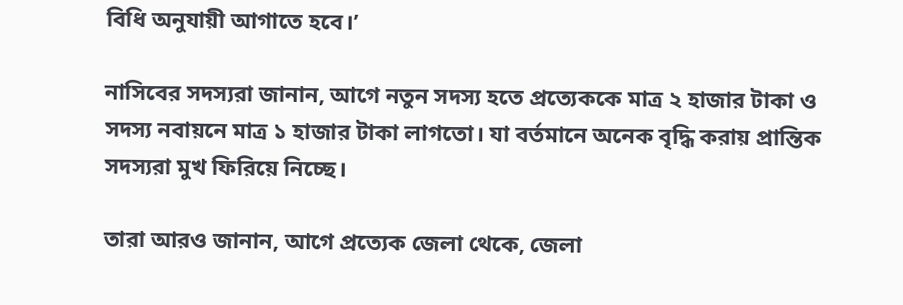বিধি অনুযায়ী আগাতে হবে।’

নাসিবের সদস্যরা জানান, আগে নতুন সদস্য হতে প্রত্যেককে মাত্র ২ হাজার টাকা ও সদস্য নবায়নে মাত্র ১ হাজার টাকা লাগতো। যা বর্তমানে অনেক বৃদ্ধি করায় প্রান্তিক সদস্যরা মুখ ফিরিয়ে নিচ্ছে।

তারা আরও জানান, আগে প্রত্যেক জেলা থেকে, জেলা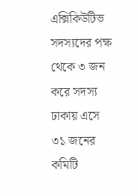এক্সিকিউটিভ সদস্যদের পক্ষ থেকে ৩ জন করে সদস্য ঢাকায় এসে ৩১ জনের কমিটি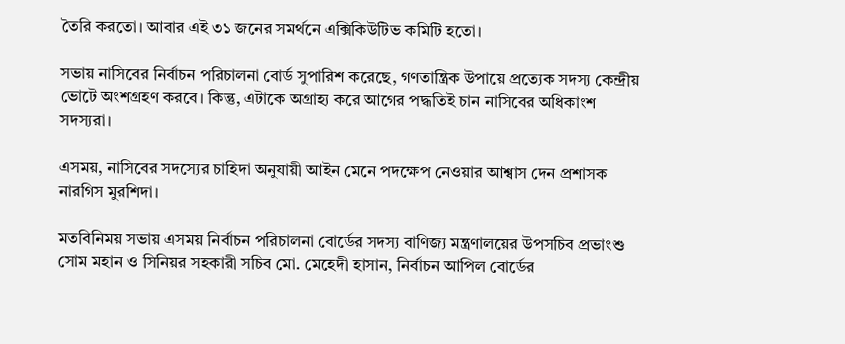তৈরি করতো। আবার এই ৩১ জনের সমর্থনে এক্সিকিউটিভ কমিটি হতো।

সভায় নাসিবের নির্বাচন পরিচালনা বোর্ড সুপারিশ করেছে, গণতান্ত্রিক উপায়ে প্রত্যেক সদস্য কেন্দ্রীয় ভোটে অংশগ্রহণ করবে। কিন্তু, এটাকে অগ্রাহ্য করে আগের পদ্ধতিই চান নাসিবের অধিকাংশ সদস্যরা।

এসময়, নাসিবের সদস্যের চাহিদা অনুযায়ী আইন মেনে পদক্ষেপ নেওয়ার আশ্বাস দেন প্রশাসক নারগিস মুরশিদা।

মতবিনিময় সভায় এসময় নির্বাচন পরিচালনা বোর্ডের সদস্য বাণিজ্য মন্ত্রণালয়ের উপসচিব প্রভাংশু সোম মহান ও সিনিয়র সহকারী সচিব মো. মেহেদী হাসান, নির্বাচন আপিল বোর্ডের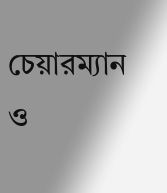চেয়ারম্যান ও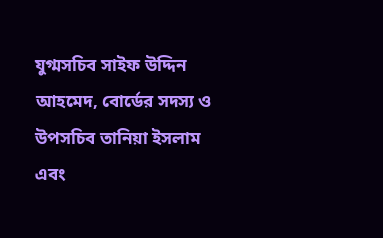যুগ্মসচিব সাইফ উদ্দিন আহমেদ, বোর্ডের সদস্য ও উপসচিব তানিয়া ইসলাম এবং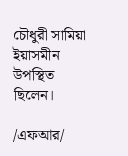চৌধুরী সামিয়া ইয়াসমীন উপস্থিত ছিলেন।

/এফআর/